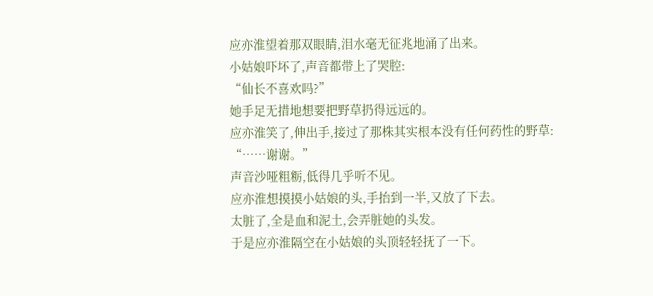应亦淮望着那双眼睛,泪水毫无征兆地涌了出来。
小姑娘吓坏了,声音都带上了哭腔:
“仙长不喜欢吗?”
她手足无措地想要把野草扔得远远的。
应亦淮笑了,伸出手,接过了那株其实根本没有任何药性的野草:
“……谢谢。”
声音沙哑粗粝,低得几乎听不见。
应亦淮想摸摸小姑娘的头,手抬到一半,又放了下去。
太脏了,全是血和泥土,会弄脏她的头发。
于是应亦淮隔空在小姑娘的头顶轻轻抚了一下。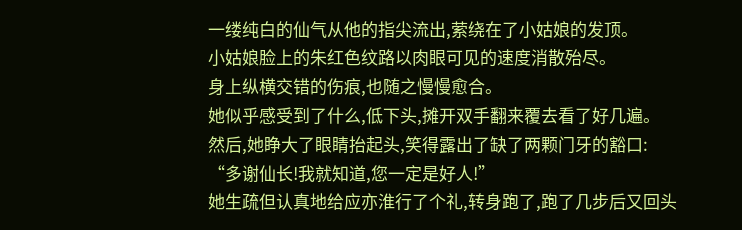一缕纯白的仙气从他的指尖流出,萦绕在了小姑娘的发顶。
小姑娘脸上的朱红色纹路以肉眼可见的速度消散殆尽。
身上纵横交错的伤痕,也随之慢慢愈合。
她似乎感受到了什么,低下头,摊开双手翻来覆去看了好几遍。
然后,她睁大了眼睛抬起头,笑得露出了缺了两颗门牙的豁口:
“多谢仙长!我就知道,您一定是好人!”
她生疏但认真地给应亦淮行了个礼,转身跑了,跑了几步后又回头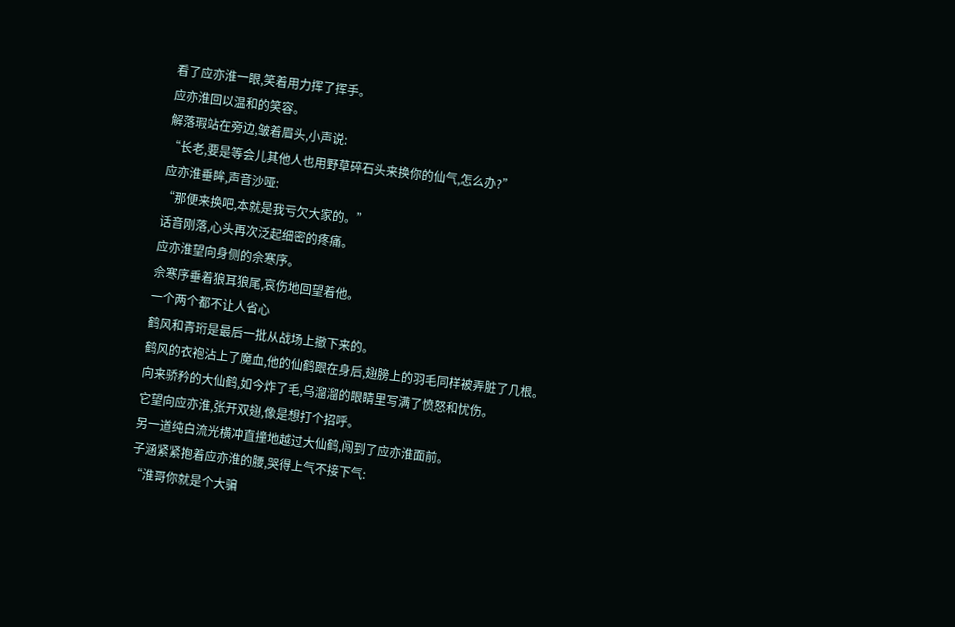看了应亦淮一眼,笑着用力挥了挥手。
应亦淮回以温和的笑容。
解落瑕站在旁边,皱着眉头,小声说:
“长老,要是等会儿其他人也用野草碎石头来换你的仙气,怎么办?”
应亦淮垂眸,声音沙哑:
“那便来换吧,本就是我亏欠大家的。”
话音刚落,心头再次泛起细密的疼痛。
应亦淮望向身侧的佘寒序。
佘寒序垂着狼耳狼尾,哀伤地回望着他。
一个两个都不让人省心
鹤风和青珩是最后一批从战场上撤下来的。
鹤风的衣袍沾上了魔血,他的仙鹤跟在身后,翅膀上的羽毛同样被弄脏了几根。
向来骄矜的大仙鹤,如今炸了毛,乌溜溜的眼睛里写满了愤怒和忧伤。
它望向应亦淮,张开双翅,像是想打个招呼。
另一道纯白流光横冲直撞地越过大仙鹤,闯到了应亦淮面前。
子涵紧紧抱着应亦淮的腰,哭得上气不接下气:
“淮哥你就是个大骗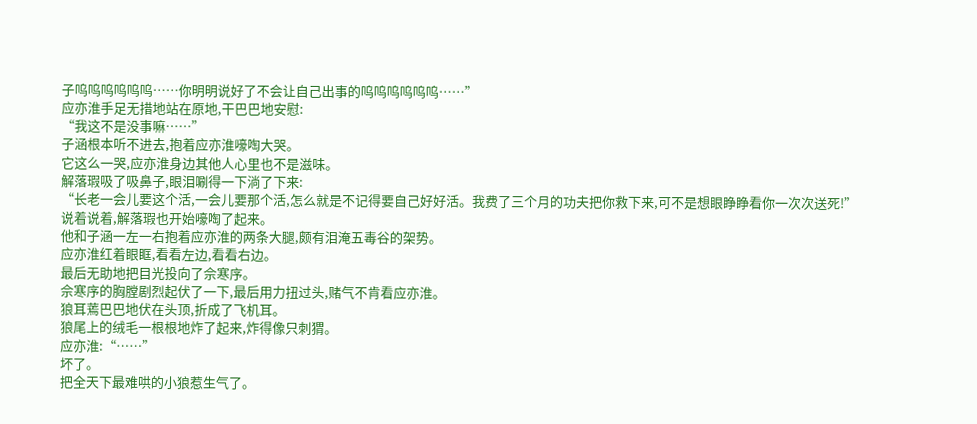子呜呜呜呜呜呜……你明明说好了不会让自己出事的呜呜呜呜呜呜……”
应亦淮手足无措地站在原地,干巴巴地安慰:
“我这不是没事嘛……”
子涵根本听不进去,抱着应亦淮嚎啕大哭。
它这么一哭,应亦淮身边其他人心里也不是滋味。
解落瑕吸了吸鼻子,眼泪唰得一下淌了下来:
“长老一会儿要这个活,一会儿要那个活,怎么就是不记得要自己好好活。我费了三个月的功夫把你救下来,可不是想眼睁睁看你一次次送死!”
说着说着,解落瑕也开始嚎啕了起来。
他和子涵一左一右抱着应亦淮的两条大腿,颇有泪淹五毒谷的架势。
应亦淮红着眼眶,看看左边,看看右边。
最后无助地把目光投向了佘寒序。
佘寒序的胸膛剧烈起伏了一下,最后用力扭过头,赌气不肯看应亦淮。
狼耳蔫巴巴地伏在头顶,折成了飞机耳。
狼尾上的绒毛一根根地炸了起来,炸得像只刺猬。
应亦淮:“……”
坏了。
把全天下最难哄的小狼惹生气了。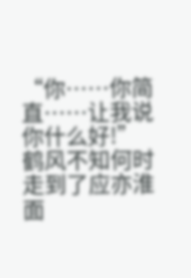“你……你简直……让我说你什么好!”
鹤风不知何时走到了应亦淮面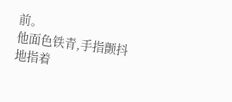前。
他面色铁青,手指颤抖地指着